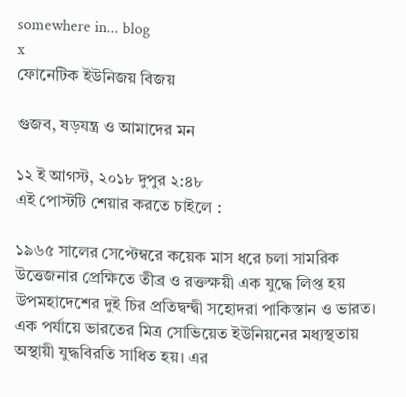somewhere in... blog
x
ফোনেটিক ইউনিজয় বিজয়

গুজব, ষড়যন্ত্র ও আমাদের মন

১২ ই আগস্ট, ২০১৮ দুপুর ২:৪৮
এই পোস্টটি শেয়ার করতে চাইলে :

১৯৬৫ সালের সেপ্টেম্বরে কয়েক মাস ধরে চলা সামরিক উত্তেজনার প্রেক্ষিতে তীব্র ও রক্তক্ষয়ী এক যুদ্ধে লিপ্ত হয় উপমহাদেশের দুই চির প্রতিদ্বন্দ্বী সহোদরা পাকিস্তান ও ভারত। এক পর্যায়ে ভারতের মিত্র সোভিয়েত ইউনিয়নের মধ্যস্থতায় অস্থায়ী যুদ্ধবিরতি সাধিত হয়। এর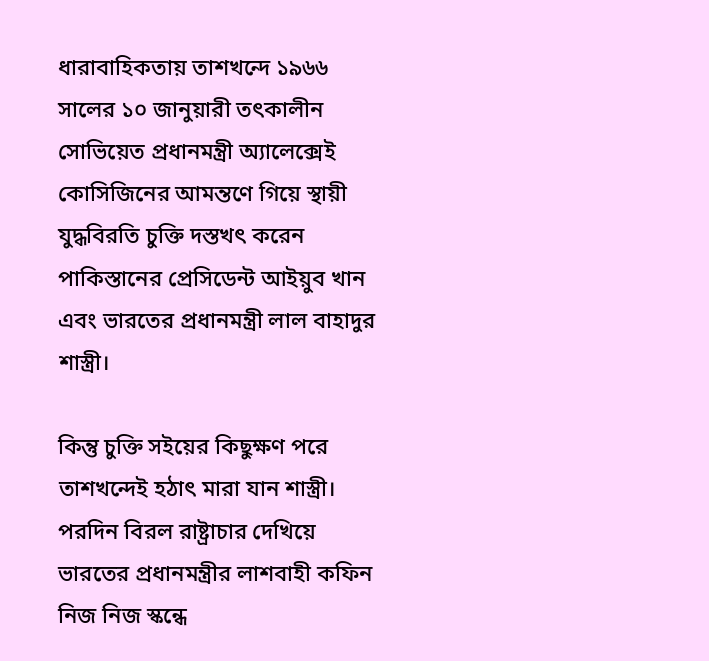ধারাবাহিকতায় তাশখন্দে ১৯৬৬ সালের ১০ জানুয়ারী তৎকালীন সোভিয়েত প্রধানমন্ত্রী অ্যালেক্সেই কোসিজিনের আমন্তণে গিয়ে স্থায়ী যুদ্ধবিরতি চুক্তি দস্তখৎ করেন পাকিস্তানের প্রেসিডেন্ট আইয়ুব খান এবং ভারতের প্রধানমন্ত্রী লাল বাহাদুর শাস্ত্রী।

কিন্তু চুক্তি সইয়ের কিছুক্ষণ পরে তাশখন্দেই হঠাৎ মারা যান শাস্ত্রী। পরদিন বিরল রাষ্ট্রাচার দেখিয়ে ভারতের প্রধানমন্ত্রীর লাশবাহী কফিন নিজ নিজ স্কন্ধে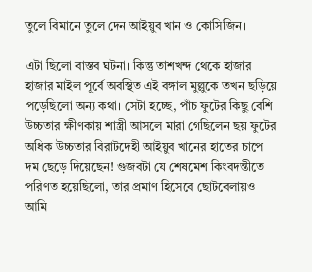তুলে বিমানে তুলে দেন আইয়ুব খান ও কোসিজিন।

এটা ছিলো বাস্তব ঘটনা। কিন্তু তাশখন্দ থেকে হাজার হাজার মাইল পূর্বে অবস্থিত এই বঙ্গাল মুল্লুকে তখন ছড়িয়ে পড়েছিলো অন্য কথা। সেটা হচ্ছে, পাঁচ ফুটের কিছু বেশি উচ্চতার ক্ষীণকায় শাস্ত্রী আসলে মারা গেছিলেন ছয় ফুটের অধিক উচ্চতার বিরাটদেহী আইয়ুব খানের হাতের চাপে দম ছেড়ে দিয়েছেন! গুজবটা যে শেষমেশ কিংবদন্তীতে পরিণত হয়েছিলো, তার প্রমাণ হিসেবে ছোটবেলায়ও আমি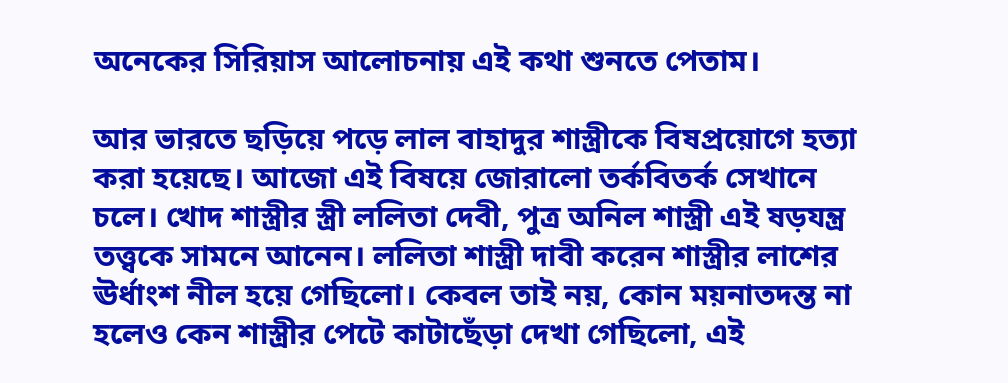অনেকের সিরিয়াস আলোচনায় এই কথা শুনতে পেতাম।

আর ভারতে ছড়িয়ে পড়ে লাল বাহাদুর শাস্ত্রীকে বিষপ্রয়োগে হত্যা করা হয়েছে। আজো এই বিষয়ে জোরালো তর্কবিতর্ক সেখানে চলে। খোদ শাস্ত্রীর স্ত্রী ললিতা দেবী, পুত্র অনিল শাস্ত্রী এই ষড়যন্ত্র তত্ত্বকে সামনে আনেন। ললিতা শাস্ত্রী দাবী করেন শাস্ত্রীর লাশের ঊর্ধাংশ নীল হয়ে গেছিলো। কেবল তাই নয়, কোন ময়নাতদন্ত না হলেও কেন শাস্ত্রীর পেটে কাটাছেঁড়া দেখা গেছিলো, এই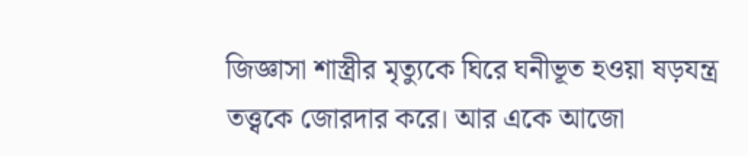জিজ্ঞাসা শাস্ত্রীর মৃত্যুকে ঘিরে ঘনীভূত হওয়া ষড়যন্ত্র তত্ত্বকে জোরদার করে। আর একে আজো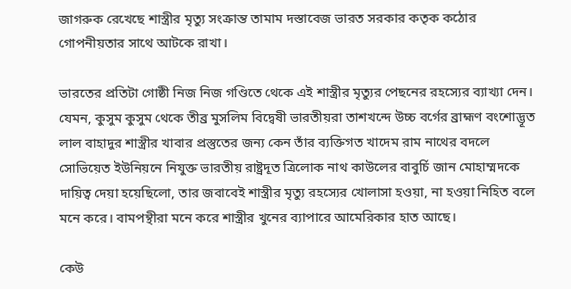জাগরুক রেখেছে শাস্ত্রীর মৃত্যু সংক্রান্ত তামাম দস্তাবেজ ভারত সরকার কতৃক কঠোর গোপনীয়তার সাথে আটকে রাখা।

ভারতের প্রতিটা গোষ্ঠী নিজ নিজ গণ্ডিতে থেকে এই শাস্ত্রীর মৃত্যুর পেছনের রহস্যের ব্যাখ্যা দেন। যেমন, কুসুম কুসুম থেকে তীব্র মুসলিম বিদ্বেষী ভারতীয়রা তাশখন্দে উচ্চ বর্গের ব্রাহ্মণ বংশোদ্ভূত লাল বাহাদুর শাস্ত্রীর খাবার প্রস্তুতের জন্য কেন তাঁর ব্যক্তিগত খাদেম রাম নাথের বদলে সোভিয়েত ইউনিয়নে নিযুক্ত ভারতীয় রাষ্ট্রদূত ত্রিলোক নাথ কাউলের বাবুর্চি জান মোহাম্মদকে দায়িত্ব দেয়া হয়েছিলো, তার জবাবেই শাস্ত্রীর মৃত্যু রহস্যের খোলাসা হওয়া, না হওয়া নিহিত বলে মনে করে। বামপন্থীরা মনে করে শাস্ত্রীর খুনের ব্যাপারে আমেরিকার হাত আছে।

কেউ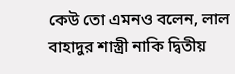কেউ তো এমনও বলেন, লাল বাহাদুর শাস্ত্রী নাকি দ্বিতীয়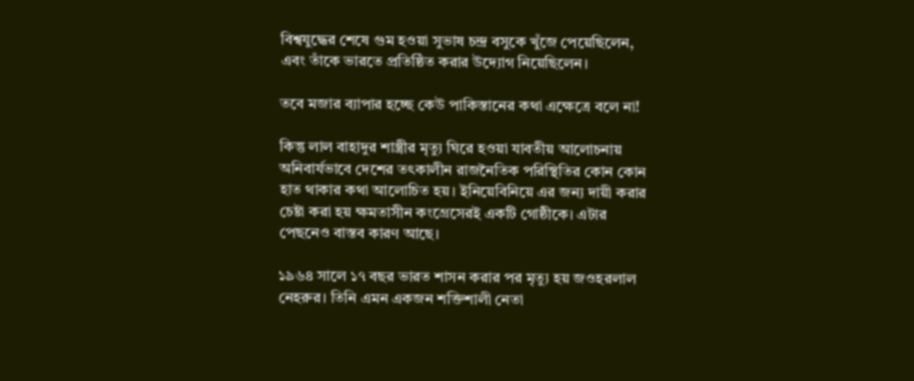বিশ্বযুদ্ধের শেষে গুম হওয়া সুভাষ চন্দ্র বসুকে খুঁজে পেয়েছিলেন, এবং তাঁকে ভারতে প্রতিষ্ঠিত করার উদ্যোগ নিয়েছিলেন।

তবে মজার ব্যাপার হচ্ছে কেউ পাকিস্তানের কথা এক্ষেত্রে বলে না!

কিন্তু লাল বাহাদুর শাস্ত্রীর মৃত্যু ঘিরে হওয়া যাবতীয় আলোচনায় অনিবার্যভাবে দেশের তৎকালীন রাজনৈতিক পরিস্থিতির কোন কোন হাত থাকার কথা আলোচিত হয়। ইনিয়েবিনিয়ে এর জন্য দায়ী করার চেষ্টা করা হয় ক্ষমতাসীন কংগ্রেসেরই একটি গোষ্ঠীকে। এটার পেছনেও বাস্তব কারণ আছে।

১৯৬৪ সালে ১৭ বছর ভারত শাসন করার পর মৃত্যু হয় জওহরলাল নেহরুর। তিনি এমন একজন শক্তিশালী নেতা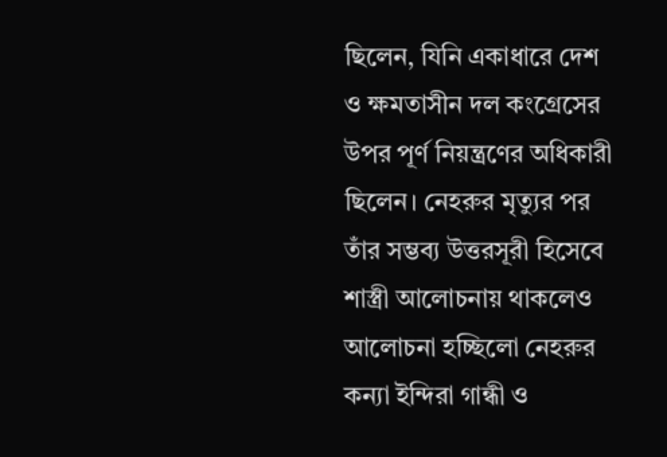ছিলেন, যিনি একাধারে দেশ ও ক্ষমতাসীন দল কংগ্রেসের উপর পূর্ণ নিয়ন্ত্রণের অধিকারী ছিলেন। নেহরুর মৃত্যুর পর তাঁর সম্ভব্য উত্তরসূরী হিসেবে শাস্ত্রী আলোচনায় থাকলেও আলোচনা হচ্ছিলো নেহরুর কন্যা ইন্দিরা গান্ধী ও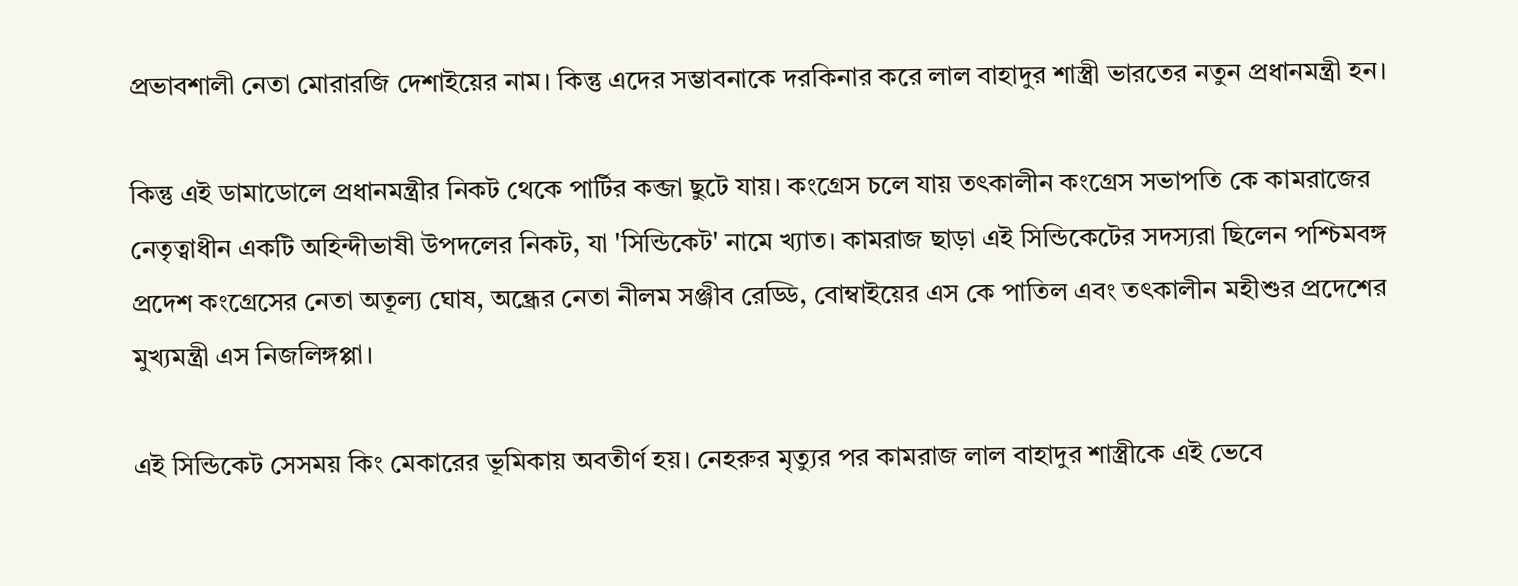প্রভাবশালী নেতা মোরারজি দেশাইয়ের নাম। কিন্তু এদের সম্ভাবনাকে দরকিনার করে লাল বাহাদুর শাস্ত্রী ভারতের নতুন প্রধানমন্ত্রী হন।

কিন্তু এই ডামাডোলে প্রধানমন্ত্রীর নিকট থেকে পার্টির কব্জা ছুটে যায়। কংগ্রেস চলে যায় তৎকালীন কংগ্রেস সভাপতি কে কামরাজের নেতৃত্বাধীন একটি অহিন্দীভাষী উপদলের নিকট, যা 'সিন্ডিকেট' নামে খ্যাত। কামরাজ ছাড়া এই সিন্ডিকেটের সদস্যরা ছিলেন পশ্চিমবঙ্গ প্রদেশ কংগ্রেসের নেতা অতূল্য ঘোষ, অন্ধ্রের নেতা নীলম সঞ্জীব রেড্ডি, বোম্বাইয়ের এস কে পাতিল এবং তৎকালীন মহীশুর প্রদেশের মুখ্যমন্ত্রী এস নিজলিঙ্গপ্পা।

এই সিন্ডিকেট সেসময় কিং মেকারের ভূমিকায় অবতীর্ণ হয়। নেহরুর মৃত্যুর পর কামরাজ লাল বাহাদুর শাস্ত্রীকে এই ভেবে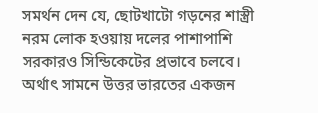সমর্থন দেন যে, ছোটখাটো গড়নের শাস্ত্রী নরম লোক হওয়ায় দলের পাশাপাশি সরকারও সিন্ডিকেটের প্রভাবে চলবে। অর্থাৎ সামনে উত্তর ভারতের একজন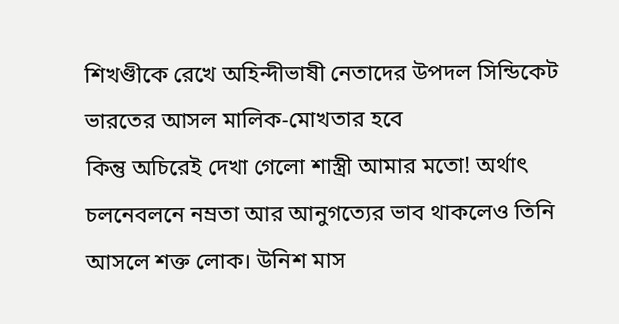শিখণ্ডীকে রেখে অহিন্দীভাষী নেতাদের উপদল সিন্ডিকেট ভারতের আসল মালিক-মোখতার হবে
কিন্তু অচিরেই দেখা গেলো শাস্ত্রী আমার মতো! অর্থাৎ চলনেবলনে নম্রতা আর আনুগত্যের ভাব থাকলেও তিনি আসলে শক্ত লোক। উনিশ মাস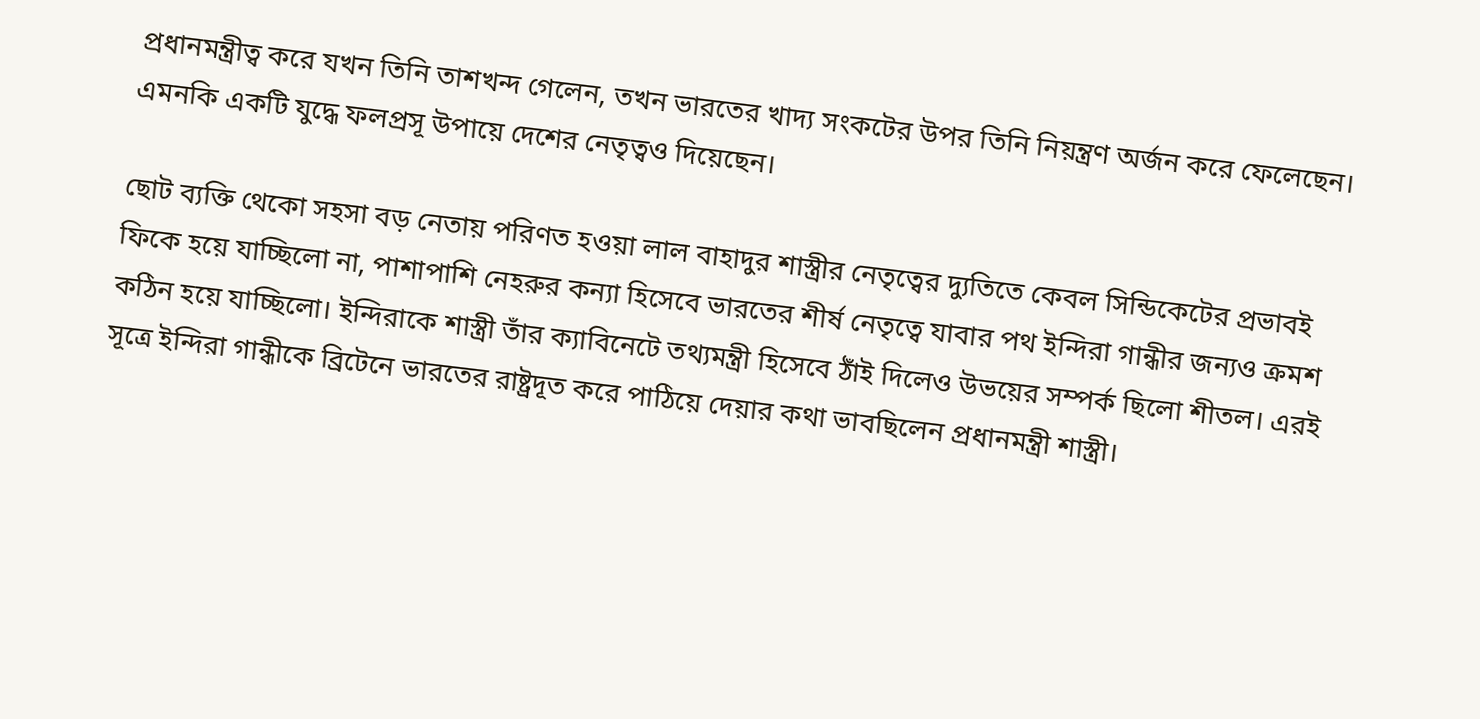প্রধানমন্ত্রীত্ব করে যখন তিনি তাশখন্দ গেলেন, তখন ভারতের খাদ্য সংকটের উপর তিনি নিয়ন্ত্রণ অর্জন করে ফেলেছেন। এমনকি একটি যুদ্ধে ফলপ্রসূ উপায়ে দেশের নেতৃত্বও দিয়েছেন।

ছোট ব্যক্তি থেকো সহসা বড় নেতায় পরিণত হওয়া লাল বাহাদুর শাস্ত্রীর নেতৃত্বের দ্যুতিতে কেবল সিন্ডিকেটের প্রভাবই ফিকে হয়ে যাচ্ছিলো না, পাশাপাশি নেহরুর কন্যা হিসেবে ভারতের শীর্ষ নেতৃত্বে যাবার পথ ইন্দিরা গান্ধীর জন্যও ক্রমশ কঠিন হয়ে যাচ্ছিলো। ইন্দিরাকে শাস্ত্রী তাঁর ক্যাবিনেটে তথ্যমন্ত্রী হিসেবে ঠাঁই দিলেও উভয়ের সম্পর্ক ছিলো শীতল। এরই সূত্রে ইন্দিরা গান্ধীকে ব্রিটেনে ভারতের রাষ্ট্রদূত করে পাঠিয়ে দেয়ার কথা ভাবছিলেন প্রধানমন্ত্রী শাস্ত্রী।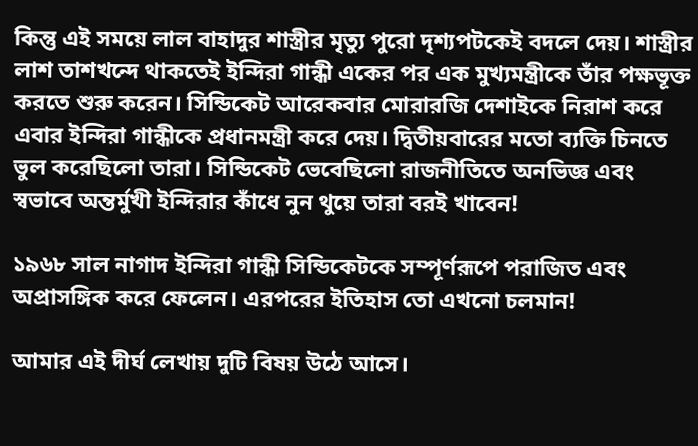কিন্তু এই সময়ে লাল বাহাদুর শাস্ত্রীর মৃত্যু পুরো দৃশ্যপটকেই বদলে দেয়। শাস্ত্রীর লাশ তাশখন্দে থাকতেই ইন্দিরা গান্ধী একের পর এক মুখ্যমন্ত্রীকে তাঁর পক্ষভূক্ত করতে শুরু করেন। সিন্ডিকেট আরেকবার মোরারজি দেশাইকে নিরাশ করে এবার ইন্দিরা গান্ধীকে প্রধানমন্ত্রী করে দেয়। দ্বিতীয়বারের মতো ব্যক্তি চিনতে ভুল করেছিলো তারা। সিন্ডিকেট ভেবেছিলো রাজনীতিতে অনভিজ্ঞ এবং স্বভাবে অন্তর্মুখী ইন্দিরার কাঁধে নুন থুয়ে তারা বরই খাবেন!

১৯৬৮ সাল নাগাদ ইন্দিরা গান্ধী সিন্ডিকেটকে সম্পূর্ণরূপে পরাজিত এবং অপ্রাসঙ্গিক করে ফেলেন। এরপরের ইতিহাস তো এখনো চলমান!

আমার এই দীর্ঘ লেখায় দুটি বিষয় উঠে আসে।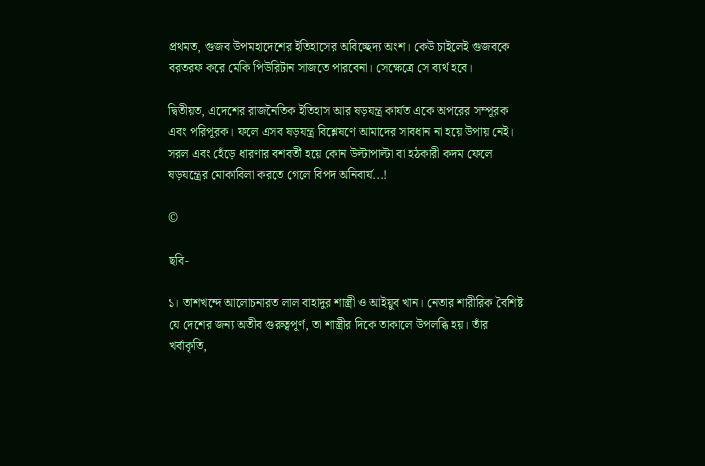প্রথমত, গুজব উপমহাদেশের ইতিহাসের অবিচ্ছেদ্য অংশ। কেউ চাইলেই গুজবকে বরতরফ করে মেকি পিউরিটান সাজতে পারবেনা। সেক্ষেত্রে সে ব্যর্থ হবে।

দ্বিতীয়ত, এদেশের রাজনৈতিক ইতিহাস আর ষড়যন্ত্র কার্যত একে অপরের সম্পূরক এবং পরিপূরক। ফলে এসব ষড়যন্ত্র বিশ্লেষণে আমাদের সাবধান না হয়ে উপায় নেই। সরল এবং হেঁড়ে ধারণার বশবর্তী হয়ে কোন উল্টাপাল্টা বা হঠকারী কদম ফেলে ষড়যন্ত্রের মোকাবিলা করতে গেলে বিপদ অনিবার্য...!

©

ছবি-

১। তাশখন্দে আলোচনারত লাল বাহাদুর শাস্ত্রী ও আইয়ুব খান। নেতার শারীরিক বৈশিষ্ট যে দেশের জন্য অতীব গুরুত্বপূর্ণ, তা শাস্ত্রীর দিকে তাকালে উপলব্ধি হয়। তাঁর খর্বাকৃতি,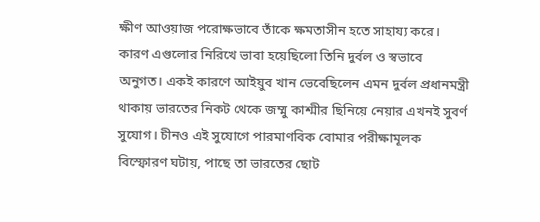ক্ষীণ আওয়াজ পরোক্ষভাবে তাঁকে ক্ষমতাসীন হতে সাহায্য করে। কারণ এগুলোর নিরিখে ভাবা হয়েছিলো তিনি দুর্বল ও স্বভাবে অনুগত। একই কারণে আইয়ুব খান ভেবেছিলেন এমন দুর্বল প্রধানমন্ত্রী থাকায় ভারতের নিকট থেকে জম্মু কাশ্মীর ছিনিয়ে নেয়ার এখনই সুবর্ণ সুযোগ। চীনও এই সুযোগে পারমাণবিক বোমার পরীক্ষামূলক বিস্ফোরণ ঘটায়, পাছে তা ভারতের ছোট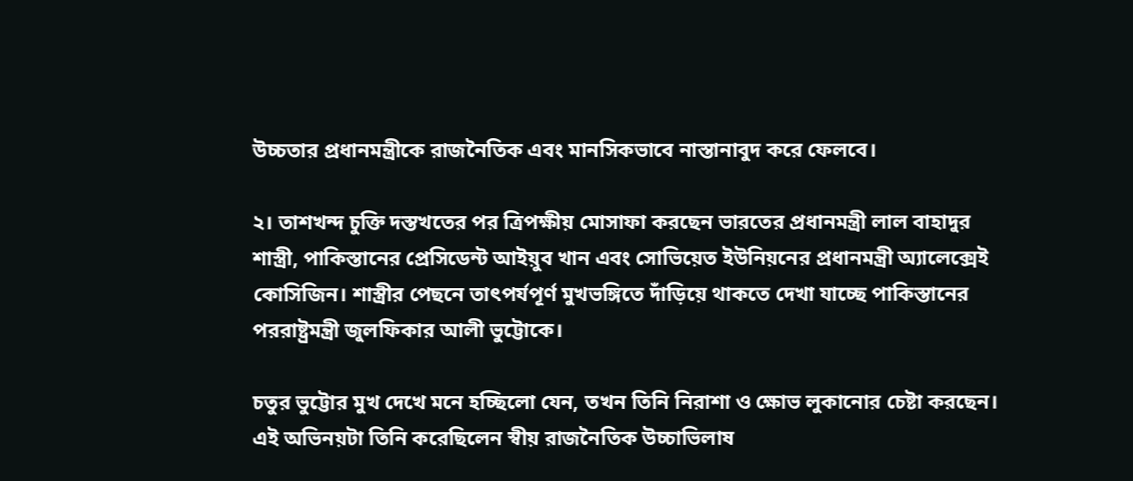উচ্চতার প্রধানমন্ত্রীকে রাজনৈতিক এবং মানসিকভাবে নাস্তানাবুদ করে ফেলবে।

২। তাশখন্দ চুক্তি দস্তখতের পর ত্রিপক্ষীয় মোসাফা করছেন ভারতের প্রধানমন্ত্রী লাল বাহাদুর শাস্ত্রী, পাকিস্তানের প্রেসিডেন্ট আইয়ুব খান এবং সোভিয়েত ইউনিয়নের প্রধানমন্ত্রী অ্যালেক্সেই কোসিজিন। শাস্ত্রীর পেছনে তাৎপর্যপূর্ণ মুখভঙ্গিতে দাঁড়িয়ে থাকতে দেখা যাচ্ছে পাকিস্তানের পররাষ্ট্রমন্ত্রী জুলফিকার আলী ভুট্টোকে।

চতুর ভুট্টোর মুখ দেখে মনে হচ্ছিলো যেন, তখন তিনি নিরাশা ও ক্ষোভ লুকানোর চেষ্টা করছেন। এই অভিনয়টা তিনি করেছিলেন স্বীয় রাজনৈতিক উচ্চাভিলাষ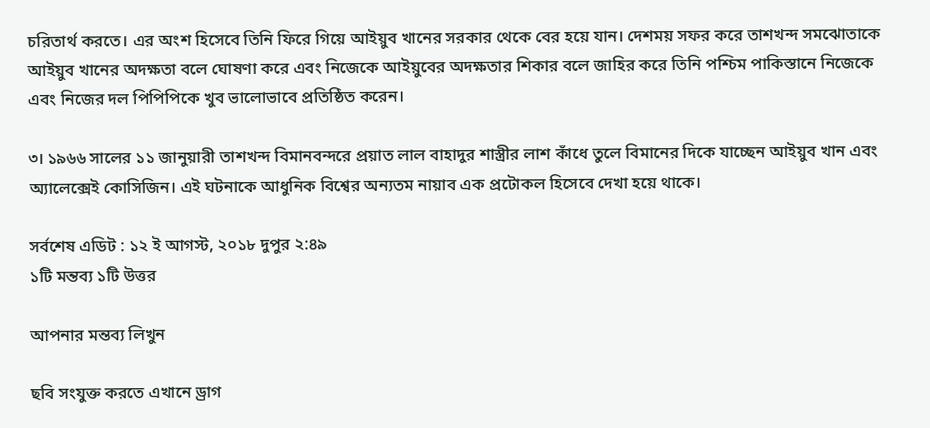চরিতার্থ করতে। এর অংশ হিসেবে তিনি ফিরে গিয়ে আইয়ুব খানের সরকার থেকে বের হয়ে যান। দেশময় সফর করে তাশখন্দ সমঝোতাকে আইয়ুব খানের অদক্ষতা বলে ঘোষণা করে এবং নিজেকে আইয়ুবের অদক্ষতার শিকার বলে জাহির করে তিনি পশ্চিম পাকিস্তানে নিজেকে এবং নিজের দল পিপিপিকে খুব ভালোভাবে প্রতিষ্ঠিত করেন।

৩। ১৯৬৬ সালের ১১ জানুয়ারী তাশখন্দ বিমানবন্দরে প্রয়াত লাল বাহাদুর শাস্ত্রীর লাশ কাঁধে তুলে বিমানের দিকে যাচ্ছেন আইয়ুব খান এবং অ্যালেক্সেই কোসিজিন। এই ঘটনাকে আধুনিক বিশ্বের অন্যতম নায়াব এক প্রটোকল হিসেবে দেখা হয়ে থাকে।

সর্বশেষ এডিট : ১২ ই আগস্ট, ২০১৮ দুপুর ২:৪৯
১টি মন্তব্য ১টি উত্তর

আপনার মন্তব্য লিখুন

ছবি সংযুক্ত করতে এখানে ড্রাগ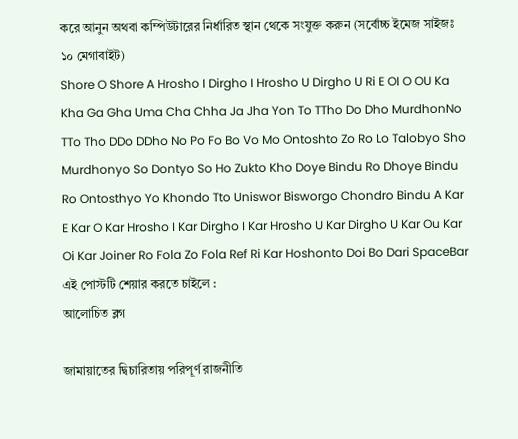করে আনুন অথবা কম্পিউটারের নির্ধারিত স্থান থেকে সংযুক্ত করুন (সর্বোচ্চ ইমেজ সাইজঃ ১০ মেগাবাইট)
Shore O Shore A Hrosho I Dirgho I Hrosho U Dirgho U Ri E OI O OU Ka Kha Ga Gha Uma Cha Chha Ja Jha Yon To TTho Do Dho MurdhonNo TTo Tho DDo DDho No Po Fo Bo Vo Mo Ontoshto Zo Ro Lo Talobyo Sho Murdhonyo So Dontyo So Ho Zukto Kho Doye Bindu Ro Dhoye Bindu Ro Ontosthyo Yo Khondo Tto Uniswor Bisworgo Chondro Bindu A Kar E Kar O Kar Hrosho I Kar Dirgho I Kar Hrosho U Kar Dirgho U Kar Ou Kar Oi Kar Joiner Ro Fola Zo Fola Ref Ri Kar Hoshonto Doi Bo Dari SpaceBar
এই পোস্টটি শেয়ার করতে চাইলে :
আলোচিত ব্লগ

জামায়াতের দ্বিচারিতায় পরিপূর্ণ রাজনীতি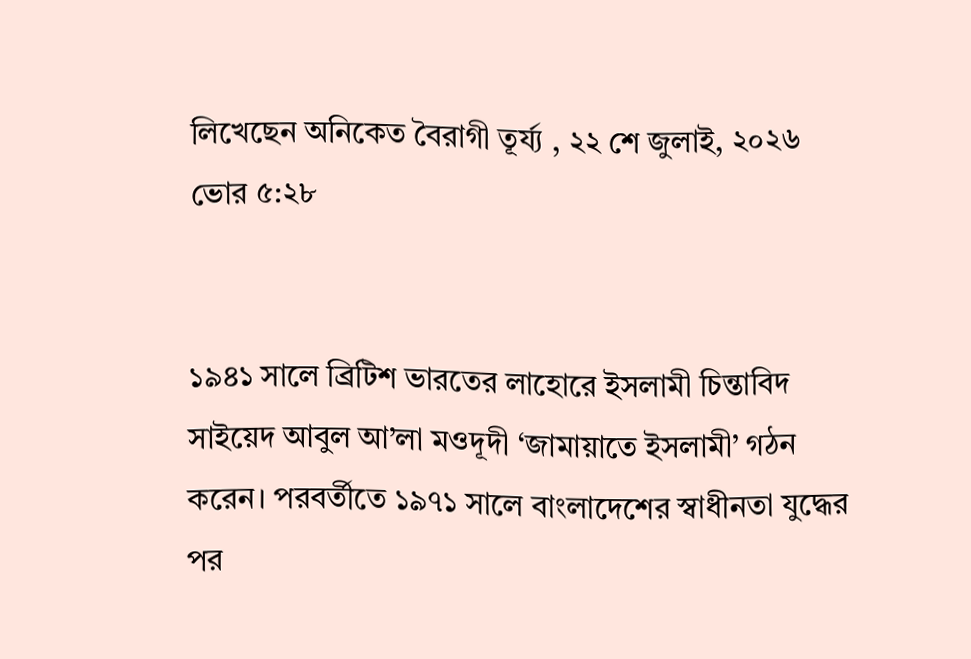লিখেছেন অনিকেত বৈরাগী তূর্য্য , ২২ শে জুলাই, ২০২৬ ভোর ৫:২৮


১৯৪১ সালে ব্রিটিশ ভারতের লাহোরে ইসলামী চিন্তাবিদ সাইয়েদ আবুল আ’লা মওদূদী ‘জামায়াতে ইসলামী’ গঠন করেন। পরবর্তীতে ১৯৭১ সালে বাংলাদেশের স্বাধীনতা যুদ্ধের পর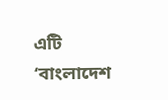এটি ‘বাংলাদেশ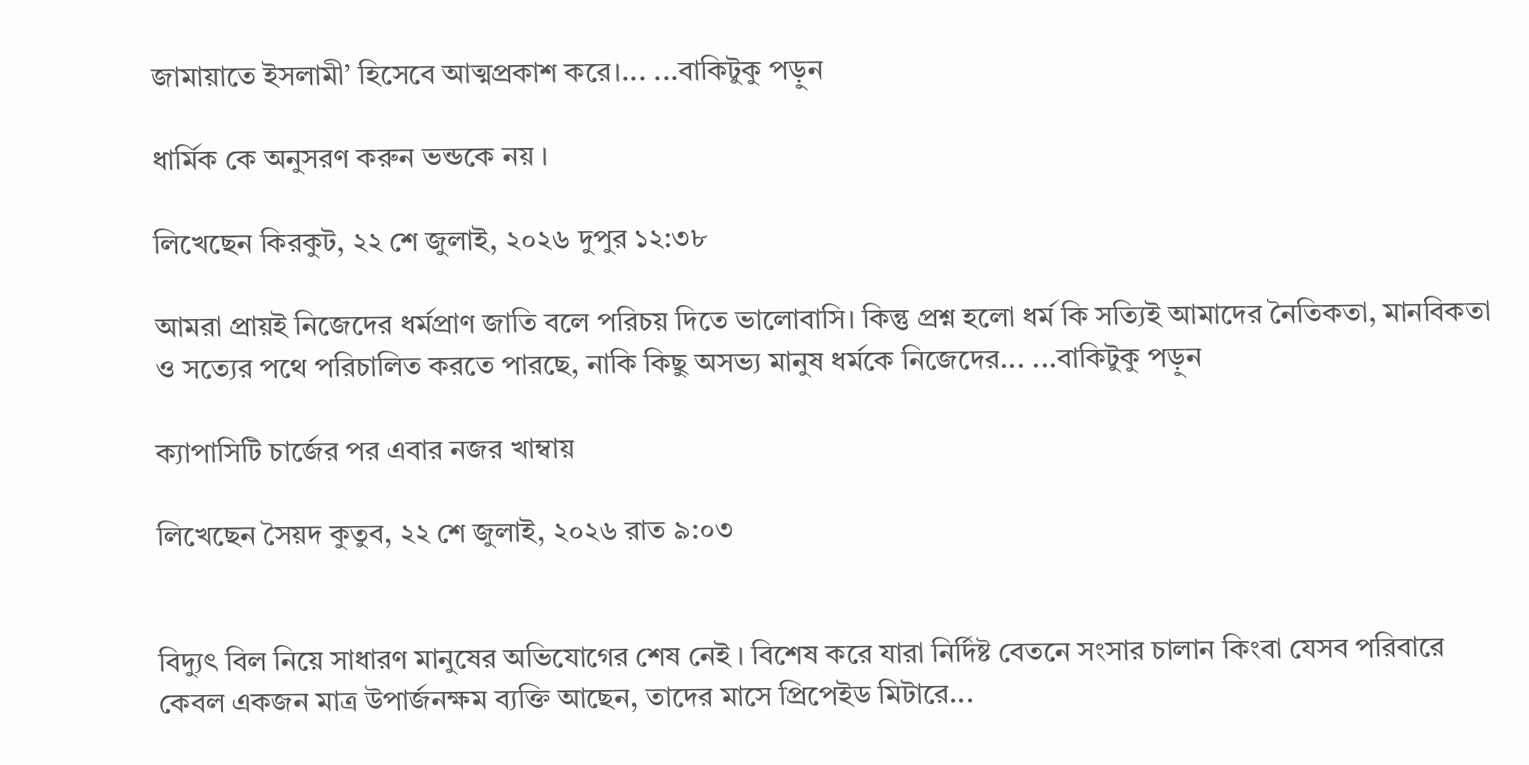জামায়াতে ইসলামী’ হিসেবে আত্মপ্রকাশ করে।... ...বাকিটুকু পড়ুন

ধার্মিক কে অনুসরণ করুন ভন্ডকে নয় ।

লিখেছেন কিরকুট, ২২ শে জুলাই, ২০২৬ দুপুর ১২:৩৮

আমরা প্রায়ই নিজেদের ধর্মপ্রাণ জাতি বলে পরিচয় দিতে ভালোবাসি। কিন্তু প্রশ্ন হলো ধর্ম কি সত্যিই আমাদের নৈতিকতা, মানবিকতা ও সত্যের পথে পরিচালিত করতে পারছে, নাকি কিছু অসভ্য মানুষ ধর্মকে নিজেদের... ...বাকিটুকু পড়ুন

ক্যাপাসিটি চার্জের পর এবার নজর খাম্বায়

লিখেছেন সৈয়দ কুতুব, ২২ শে জুলাই, ২০২৬ রাত ৯:০৩


বিদ্যুৎ বিল নিয়ে সাধারণ মানুষের অভিযোগের শেষ নেই । বিশেষ করে যারা নির্দিষ্ট বেতনে সংসার চালান কিংবা যেসব পরিবারে কেবল একজন মাত্র উপার্জনক্ষম ব্যক্তি আছেন, তাদের মাসে প্রিপেইড মিটারে...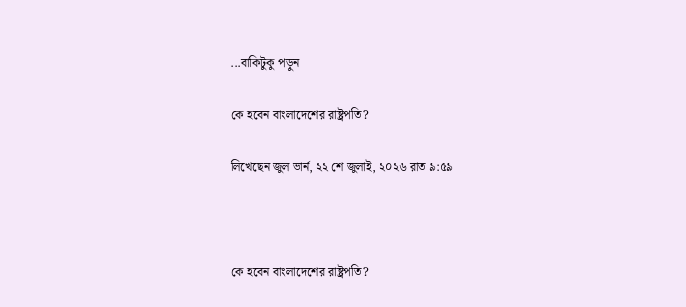...বাকিটুকু পড়ুন

কে হবেন বাংলাদেশের রাষ্ট্রপতি?

লিখেছেন জুল ভার্ন, ২২ শে জুলাই, ২০২৬ রাত ৯:৫৯



কে হবেন বাংলাদেশের রাষ্ট্রপতি?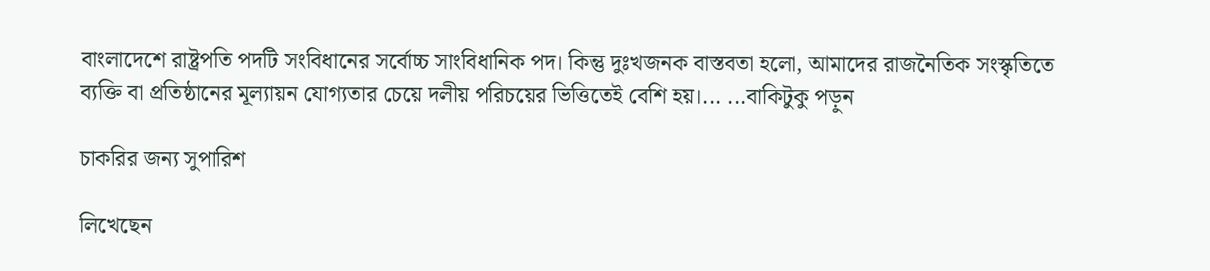বাংলাদেশে রাষ্ট্রপতি পদটি সংবিধানের সর্বোচ্চ সাংবিধানিক পদ। কিন্তু দুঃখজনক বাস্তবতা হলো, আমাদের রাজনৈতিক সংস্কৃতিতে ব্যক্তি বা প্রতিষ্ঠানের মূল্যায়ন যোগ্যতার চেয়ে দলীয় পরিচয়ের ভিত্তিতেই বেশি হয়।... ...বাকিটুকু পড়ুন

চাকরির জন্য সুপারিশ

লিখেছেন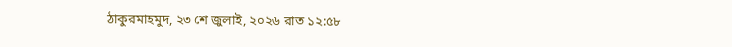ঠাকুরমাহমুদ, ২৩ শে জুলাই, ২০২৬ রাত ১২:৫৮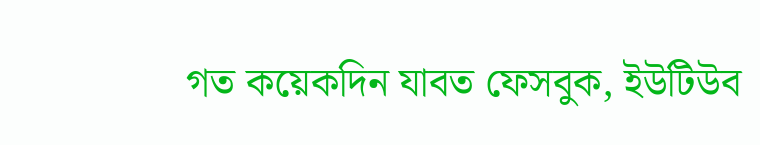গত কয়েকদিন যাবত ফেসবুক, ইউটিউব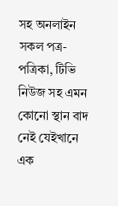সহ অনলাইন সকল পত্র-পত্রিকা, টিভি নিউজ সহ এমন কোনো স্থান বাদ নেই যেইখানে এক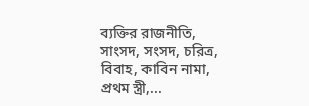ব্যক্তির রাজনীতি, সাংসদ, সংসদ, চরিত্র, বিবাহ, কাবিন নামা, প্রথম স্ত্রী,...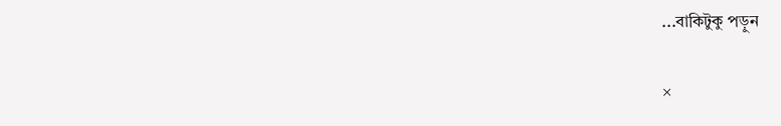...বাকিটুকু পড়ুন

×